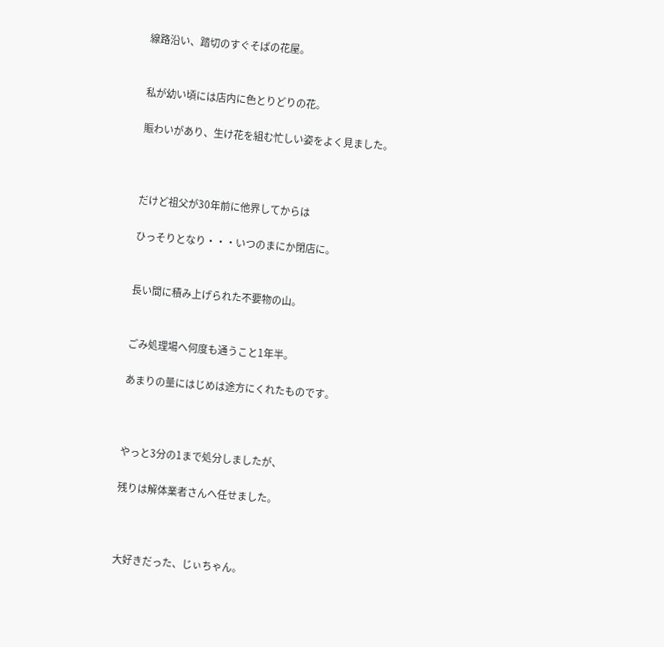線路沿い、踏切のすぐそばの花屋。


私が幼い頃には店内に色とりどりの花。

賑わいがあり、生け花を組む忙しい姿をよく見ました。



だけど祖父が30年前に他界してからは

ひっそりとなり・・・いつのまにか閉店に。


長い間に積み上げられた不要物の山。


ごみ処理場へ何度も通うこと1年半。

あまりの量にはじめは途方にくれたものです。



やっと3分の1まで処分しましたが、

残りは解体業者さんへ任せました。



大好きだった、じぃちゃん。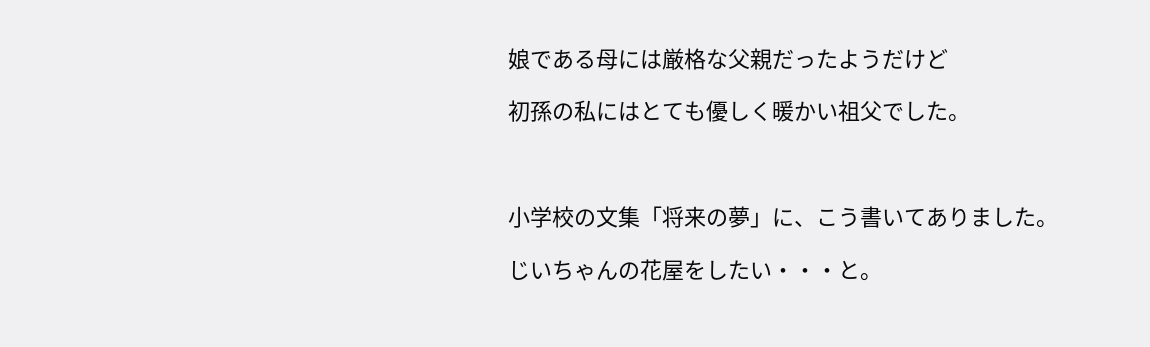娘である母には厳格な父親だったようだけど

初孫の私にはとても優しく暖かい祖父でした。



小学校の文集「将来の夢」に、こう書いてありました。

じいちゃんの花屋をしたい・・・と。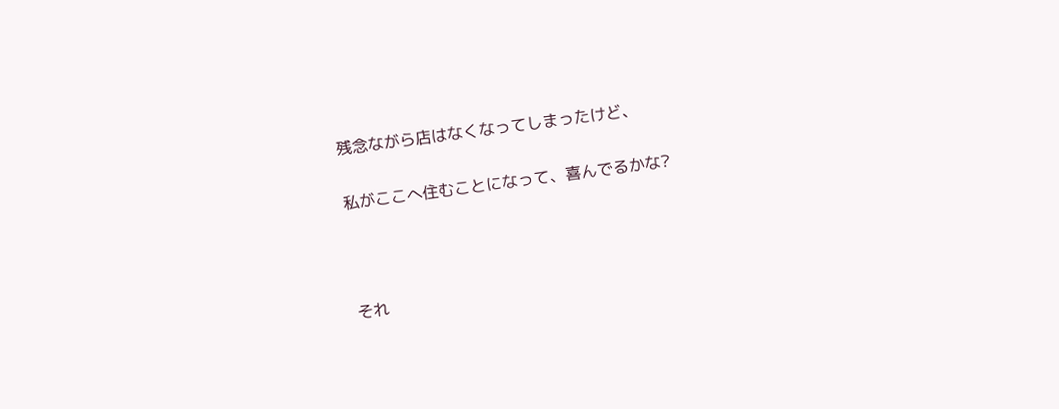残念ながら店はなくなってしまったけど、

私がここへ住むことになって、喜んでるかな?



それ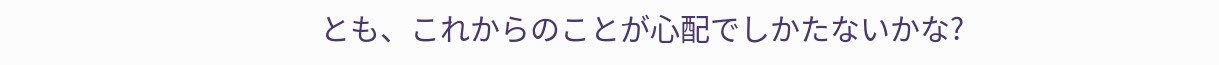とも、これからのことが心配でしかたないかな?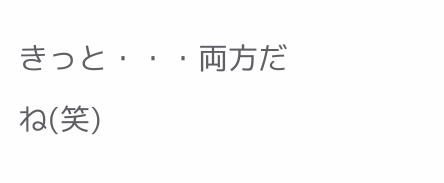きっと・・・両方だね(笑)